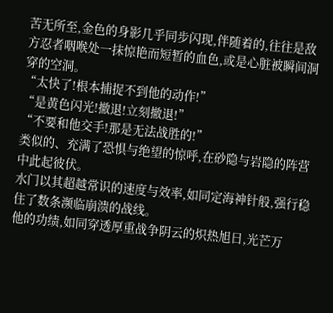苦无所至,金色的身影几乎同步闪现,伴随着的,往往是敌方忍者咽喉处一抹惊艳而短暂的血色,或是心脏被瞬间洞穿的空洞。
“太快了!根本捕捉不到他的动作!”
“是黄色闪光!撤退!立刻撤退!”
“不要和他交手!那是无法战胜的!”
类似的、充满了恐惧与绝望的惊呼,在砂隐与岩隐的阵营中此起彼伏。
水门以其超越常识的速度与效率,如同定海神针般,强行稳住了数条濒临崩溃的战线。
他的功绩,如同穿透厚重战争阴云的炽热旭日,光芒万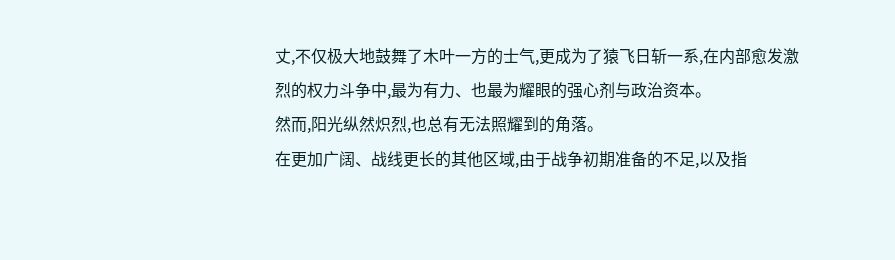丈,不仅极大地鼓舞了木叶一方的士气,更成为了猿飞日斩一系,在内部愈发激烈的权力斗争中,最为有力、也最为耀眼的强心剂与政治资本。
然而,阳光纵然炽烈,也总有无法照耀到的角落。
在更加广阔、战线更长的其他区域,由于战争初期准备的不足,以及指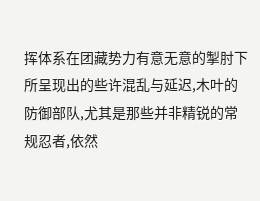挥体系在团藏势力有意无意的掣肘下所呈现出的些许混乱与延迟,木叶的防御部队,尤其是那些并非精锐的常规忍者,依然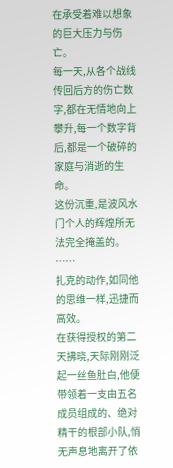在承受着难以想象的巨大压力与伤亡。
每一天,从各个战线传回后方的伤亡数字,都在无情地向上攀升,每一个数字背后,都是一个破碎的家庭与消逝的生命。
这份沉重,是波风水门个人的辉煌所无法完全掩盖的。
……
扎克的动作,如同他的思维一样,迅捷而高效。
在获得授权的第二天拂晓,天际刚刚泛起一丝鱼肚白,他便带领着一支由五名成员组成的、绝对精干的根部小队,悄无声息地离开了依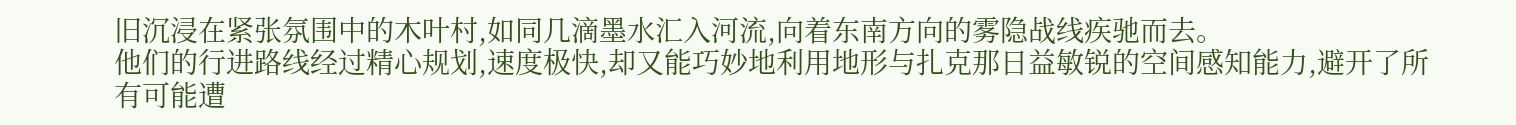旧沉浸在紧张氛围中的木叶村,如同几滴墨水汇入河流,向着东南方向的雾隐战线疾驰而去。
他们的行进路线经过精心规划,速度极快,却又能巧妙地利用地形与扎克那日益敏锐的空间感知能力,避开了所有可能遭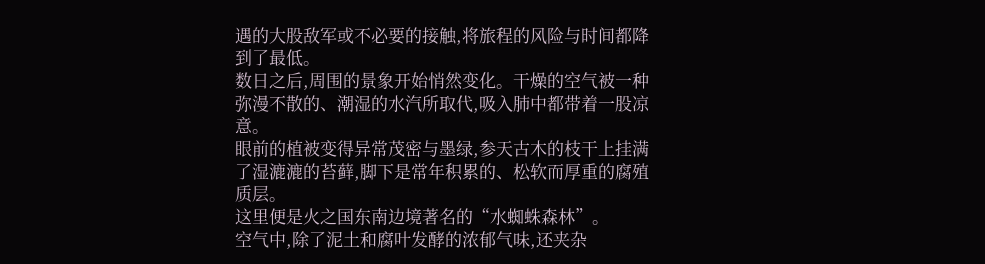遇的大股敌军或不必要的接触,将旅程的风险与时间都降到了最低。
数日之后,周围的景象开始悄然变化。干燥的空气被一种弥漫不散的、潮湿的水汽所取代,吸入肺中都带着一股凉意。
眼前的植被变得异常茂密与墨绿,参天古木的枝干上挂满了湿漉漉的苔藓,脚下是常年积累的、松软而厚重的腐殖质层。
这里便是火之国东南边境著名的“水蜘蛛森林”。
空气中,除了泥土和腐叶发酵的浓郁气味,还夹杂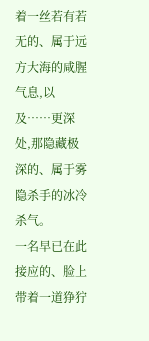着一丝若有若无的、属于远方大海的咸腥气息,以及……更深处,那隐藏极深的、属于雾隐杀手的冰冷杀气。
一名早已在此接应的、脸上带着一道狰狞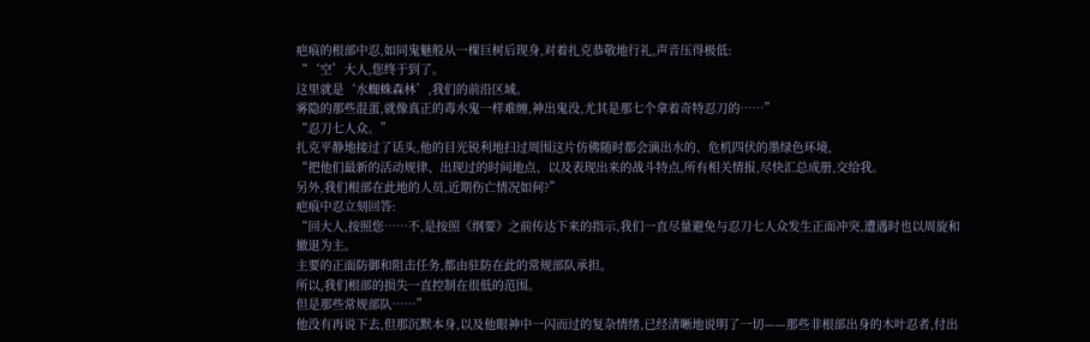疤痕的根部中忍,如同鬼魅般从一棵巨树后现身,对着扎克恭敬地行礼,声音压得极低:
“‘空’大人,您终于到了。
这里就是‘水蜘蛛森林’,我们的前沿区域。
雾隐的那些混蛋,就像真正的毒水鬼一样难缠,神出鬼没,尤其是那七个拿着奇特忍刀的……”
“忍刀七人众。”
扎克平静地接过了话头,他的目光锐利地扫过周围这片仿佛随时都会滴出水的、危机四伏的墨绿色环境,
“把他们最新的活动规律、出现过的时间地点、以及表现出来的战斗特点,所有相关情报,尽快汇总成册,交给我。
另外,我们根部在此地的人员,近期伤亡情况如何?”
疤痕中忍立刻回答:
“回大人,按照您……不,是按照《纲要》之前传达下来的指示,我们一直尽量避免与忍刀七人众发生正面冲突,遭遇时也以周旋和撤退为主。
主要的正面防御和阻击任务,都由驻防在此的常规部队承担。
所以,我们根部的损失一直控制在很低的范围。
但是那些常规部队……”
他没有再说下去,但那沉默本身,以及他眼神中一闪而过的复杂情绪,已经清晰地说明了一切——那些非根部出身的木叶忍者,付出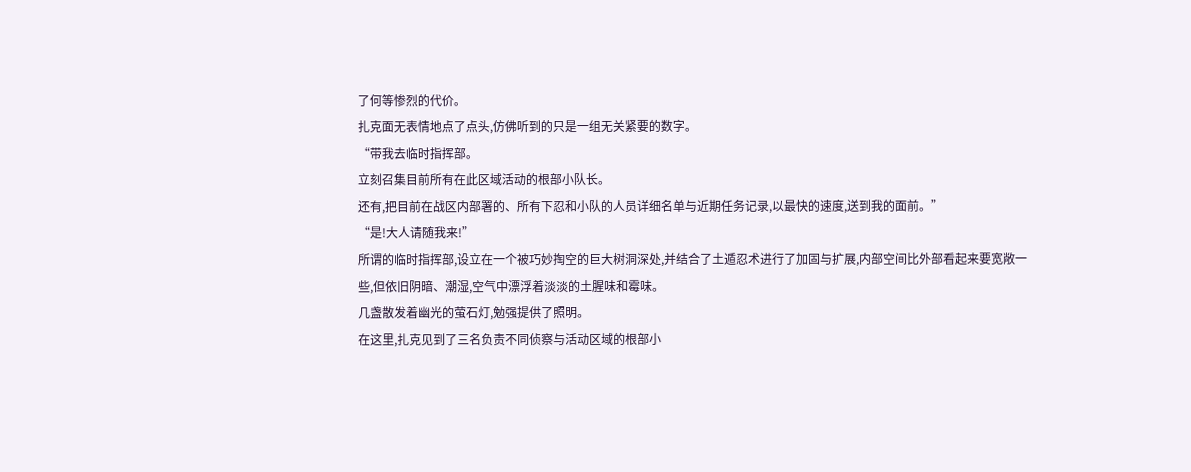了何等惨烈的代价。
扎克面无表情地点了点头,仿佛听到的只是一组无关紧要的数字。
“带我去临时指挥部。
立刻召集目前所有在此区域活动的根部小队长。
还有,把目前在战区内部署的、所有下忍和小队的人员详细名单与近期任务记录,以最快的速度,送到我的面前。”
“是!大人请随我来!”
所谓的临时指挥部,设立在一个被巧妙掏空的巨大树洞深处,并结合了土遁忍术进行了加固与扩展,内部空间比外部看起来要宽敞一些,但依旧阴暗、潮湿,空气中漂浮着淡淡的土腥味和霉味。
几盏散发着幽光的萤石灯,勉强提供了照明。
在这里,扎克见到了三名负责不同侦察与活动区域的根部小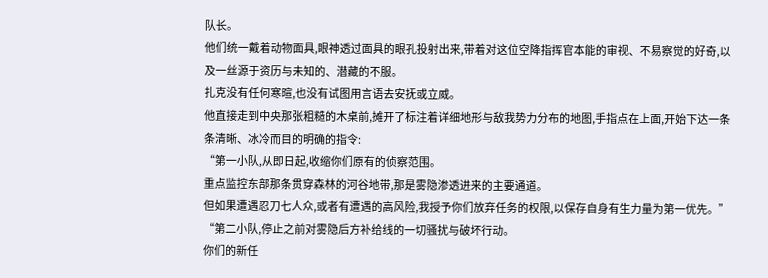队长。
他们统一戴着动物面具,眼神透过面具的眼孔投射出来,带着对这位空降指挥官本能的审视、不易察觉的好奇,以及一丝源于资历与未知的、潜藏的不服。
扎克没有任何寒暄,也没有试图用言语去安抚或立威。
他直接走到中央那张粗糙的木桌前,摊开了标注着详细地形与敌我势力分布的地图,手指点在上面,开始下达一条条清晰、冰冷而目的明确的指令:
“第一小队,从即日起,收缩你们原有的侦察范围。
重点监控东部那条贯穿森林的河谷地带,那是雾隐渗透进来的主要通道。
但如果遭遇忍刀七人众,或者有遭遇的高风险,我授予你们放弃任务的权限,以保存自身有生力量为第一优先。”
“第二小队,停止之前对雾隐后方补给线的一切骚扰与破坏行动。
你们的新任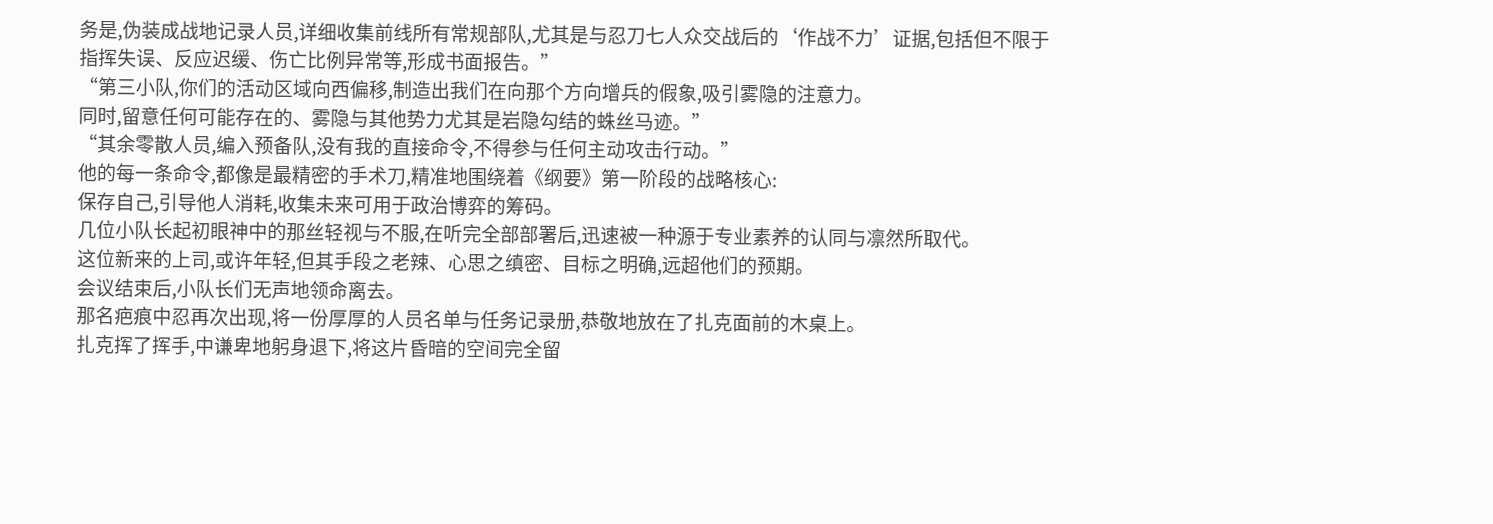务是,伪装成战地记录人员,详细收集前线所有常规部队,尤其是与忍刀七人众交战后的‘作战不力’证据,包括但不限于指挥失误、反应迟缓、伤亡比例异常等,形成书面报告。”
“第三小队,你们的活动区域向西偏移,制造出我们在向那个方向增兵的假象,吸引雾隐的注意力。
同时,留意任何可能存在的、雾隐与其他势力尤其是岩隐勾结的蛛丝马迹。”
“其余零散人员,编入预备队,没有我的直接命令,不得参与任何主动攻击行动。”
他的每一条命令,都像是最精密的手术刀,精准地围绕着《纲要》第一阶段的战略核心:
保存自己,引导他人消耗,收集未来可用于政治博弈的筹码。
几位小队长起初眼神中的那丝轻视与不服,在听完全部部署后,迅速被一种源于专业素养的认同与凛然所取代。
这位新来的上司,或许年轻,但其手段之老辣、心思之缜密、目标之明确,远超他们的预期。
会议结束后,小队长们无声地领命离去。
那名疤痕中忍再次出现,将一份厚厚的人员名单与任务记录册,恭敬地放在了扎克面前的木桌上。
扎克挥了挥手,中谦卑地躬身退下,将这片昏暗的空间完全留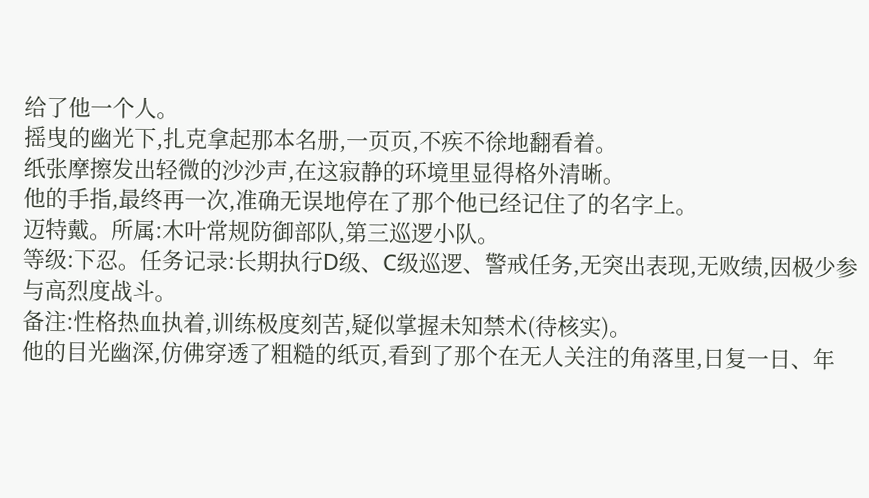给了他一个人。
摇曳的幽光下,扎克拿起那本名册,一页页,不疾不徐地翻看着。
纸张摩擦发出轻微的沙沙声,在这寂静的环境里显得格外清晰。
他的手指,最终再一次,准确无误地停在了那个他已经记住了的名字上。
迈特戴。所属:木叶常规防御部队,第三巡逻小队。
等级:下忍。任务记录:长期执行D级、C级巡逻、警戒任务,无突出表现,无败绩,因极少参与高烈度战斗。
备注:性格热血执着,训练极度刻苦,疑似掌握未知禁术(待核实)。
他的目光幽深,仿佛穿透了粗糙的纸页,看到了那个在无人关注的角落里,日复一日、年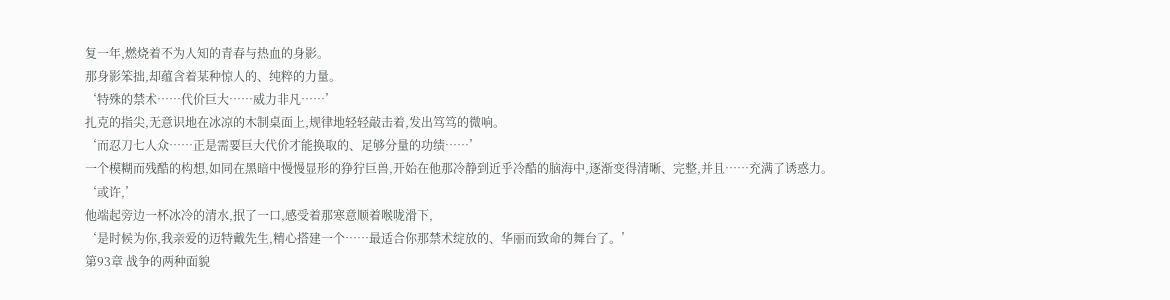复一年,燃烧着不为人知的青春与热血的身影。
那身影笨拙,却蕴含着某种惊人的、纯粹的力量。
‘特殊的禁术……代价巨大……威力非凡……’
扎克的指尖,无意识地在冰凉的木制桌面上,规律地轻轻敲击着,发出笃笃的微响。
‘而忍刀七人众……正是需要巨大代价才能换取的、足够分量的功绩……’
一个模糊而残酷的构想,如同在黑暗中慢慢显形的狰狞巨兽,开始在他那冷静到近乎冷酷的脑海中,逐渐变得清晰、完整,并且……充满了诱惑力。
‘或许,’
他端起旁边一杯冰冷的清水,抿了一口,感受着那寒意顺着喉咙滑下,
‘是时候为你,我亲爱的迈特戴先生,精心搭建一个……最适合你那禁术绽放的、华丽而致命的舞台了。’
第93章 战争的两种面貌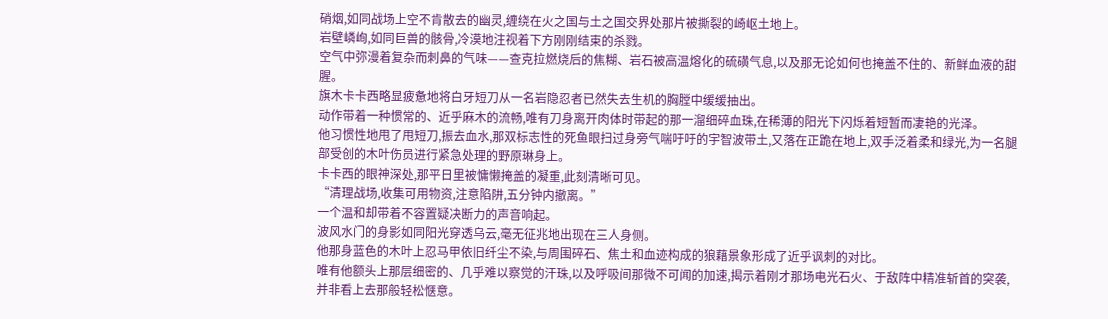硝烟,如同战场上空不肯散去的幽灵,缠绕在火之国与土之国交界处那片被撕裂的崎岖土地上。
岩壁嶙峋,如同巨兽的骸骨,冷漠地注视着下方刚刚结束的杀戮。
空气中弥漫着复杂而刺鼻的气味——查克拉燃烧后的焦糊、岩石被高温熔化的硫磺气息,以及那无论如何也掩盖不住的、新鲜血液的甜腥。
旗木卡卡西略显疲惫地将白牙短刀从一名岩隐忍者已然失去生机的胸膛中缓缓抽出。
动作带着一种惯常的、近乎麻木的流畅,唯有刀身离开肉体时带起的那一溜细碎血珠,在稀薄的阳光下闪烁着短暂而凄艳的光泽。
他习惯性地甩了甩短刀,振去血水,那双标志性的死鱼眼扫过身旁气喘吁吁的宇智波带土,又落在正跪在地上,双手泛着柔和绿光,为一名腿部受创的木叶伤员进行紧急处理的野原琳身上。
卡卡西的眼神深处,那平日里被慵懒掩盖的凝重,此刻清晰可见。
“清理战场,收集可用物资,注意陷阱,五分钟内撤离。”
一个温和却带着不容置疑决断力的声音响起。
波风水门的身影如同阳光穿透乌云,毫无征兆地出现在三人身侧。
他那身蓝色的木叶上忍马甲依旧纤尘不染,与周围碎石、焦土和血迹构成的狼藉景象形成了近乎讽刺的对比。
唯有他额头上那层细密的、几乎难以察觉的汗珠,以及呼吸间那微不可闻的加速,揭示着刚才那场电光石火、于敌阵中精准斩首的突袭,并非看上去那般轻松惬意。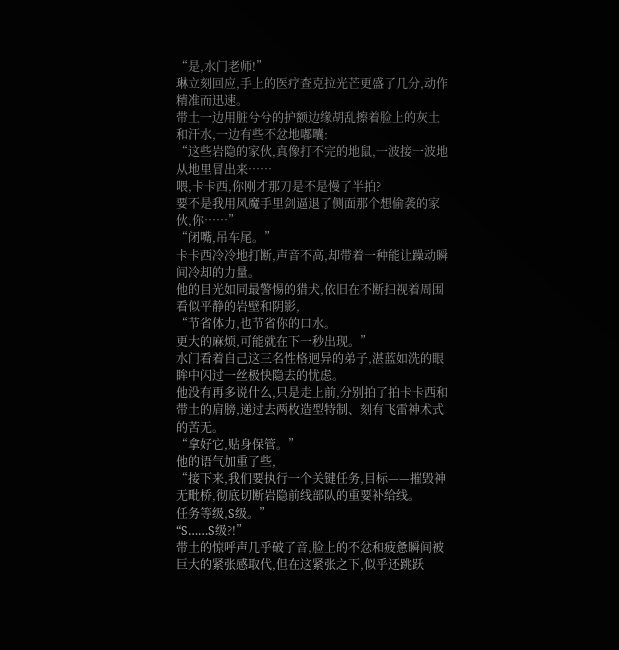“是,水门老师!”
琳立刻回应,手上的医疗查克拉光芒更盛了几分,动作精准而迅速。
带土一边用脏兮兮的护额边缘胡乱擦着脸上的灰土和汗水,一边有些不忿地嘟囔:
“这些岩隐的家伙,真像打不完的地鼠,一波接一波地从地里冒出来……
喂,卡卡西,你刚才那刀是不是慢了半拍?
要不是我用风魔手里剑逼退了侧面那个想偷袭的家伙,你……”
“闭嘴,吊车尾。”
卡卡西冷冷地打断,声音不高,却带着一种能让躁动瞬间冷却的力量。
他的目光如同最警惕的猎犬,依旧在不断扫视着周围看似平静的岩壁和阴影,
“节省体力,也节省你的口水。
更大的麻烦,可能就在下一秒出现。”
水门看着自己这三名性格迥异的弟子,湛蓝如洗的眼眸中闪过一丝极快隐去的忧虑。
他没有再多说什么,只是走上前,分别拍了拍卡卡西和带土的肩膀,递过去两枚造型特制、刻有飞雷神术式的苦无。
“拿好它,贴身保管。”
他的语气加重了些,
“接下来,我们要执行一个关键任务,目标——摧毁神无毗桥,彻底切断岩隐前线部队的重要补给线。
任务等级,S级。”
“S……S级?!”
带土的惊呼声几乎破了音,脸上的不忿和疲惫瞬间被巨大的紧张感取代,但在这紧张之下,似乎还跳跃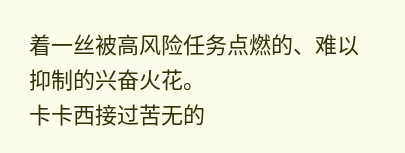着一丝被高风险任务点燃的、难以抑制的兴奋火花。
卡卡西接过苦无的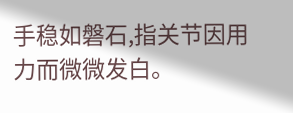手稳如磐石,指关节因用力而微微发白。